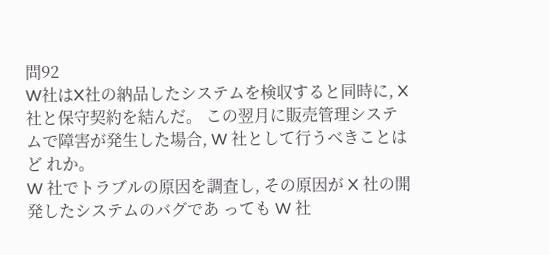問92
W社はX社の納品したシステムを検収すると同時に, X 社と保守契約を結んだ。 この翌月に販売管理システムで障害が発生した場合, W 社として行うべきことはど れか。
W 社でトラブルの原因を調査し, その原因が X 社の開発したシステムのバグであ っても W 社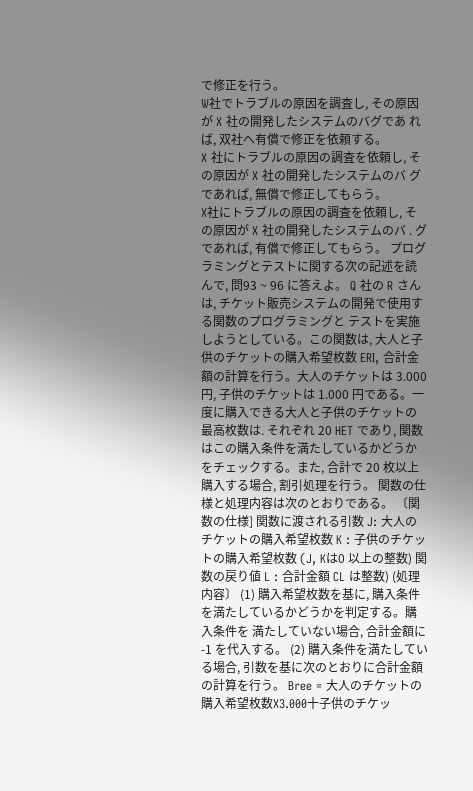で修正を行う。
W社でトラブルの原因を調査し, その原因が X 社の開発したシステムのバグであ れば, 双社へ有償で修正を依頼する。
X 社にトラブルの原因の調査を依頼し, その原因が X 社の開発したシステムのバ グであれぱ, 無償で修正してもらう。
X社にトラブルの原因の調査を依頼し, その原因が X 社の開発したシステムのバ . グであれぱ, 有償で修正してもらう。 プログラミングとテストに関する次の記述を読んで, 問93 ~ 96 に答えよ。 Q 社の R さんは, チケット販売システムの開発で使用する関数のプログラミングと テストを実施しようとしている。この関数は, 大人と子供のチケットの購入希望枚数 ERI, 合計金額の計算を行う。大人のチケットは 3.000 円, 子供のチケットは 1.000 円である。一度に購入できる大人と子供のチケットの最高枚数は. それぞれ 20 HET であり, 関数はこの購入条件を満たしているかどうかをチェックする。また, 合計で 20 枚以上購入する場合, 割引処理を行う。 関数の仕様と処理内容は次のとおりである。 〔関数の仕様] 関数に渡される引数 J: 大人のチケットの購入希望枚数 K : 子供のチケットの購入希望枚数 (J, Kは0 以上の整数) 関数の戻り値 L : 合計金額 CL は整数) (処理内容〕 (1) 購入希望枚数を基に, 購入条件を満たしているかどうかを判定する。購入条件を 満たしていない場合, 合計金額に-1 を代入する。 (2) 購入条件を満たしている場合, 引数を基に次のとおりに合計金額の計算を行う。 Bree = 大人のチケットの購入希望枚数X3.000十子供のチケッ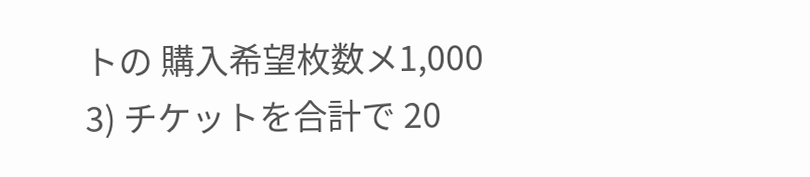トの 購入希望枚数メ1,000 3) チケットを合計で 20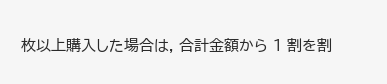枚以上購入した場合は, 合計金額から 1 割を割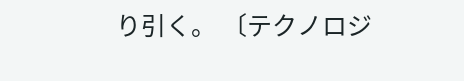り引く。 〔テクノロジ